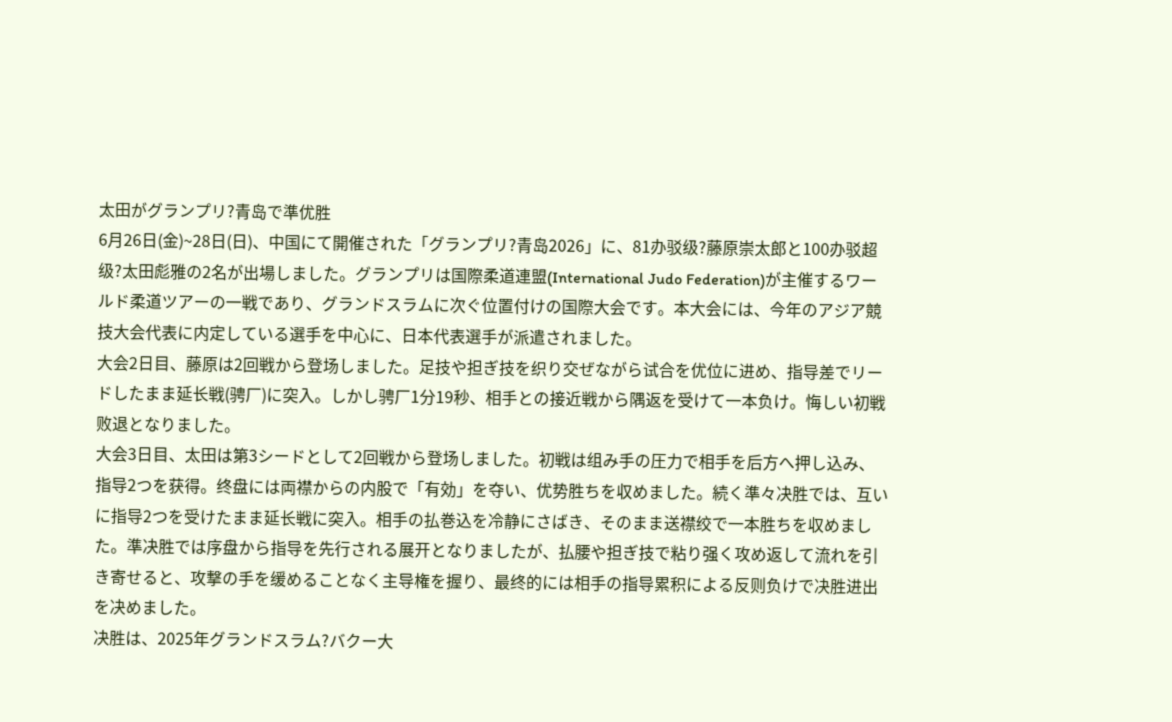太田がグランプリ?青岛で準优胜
6月26日(金)~28日(日)、中国にて開催された「グランプリ?青岛2026」に、81办驳级?藤原崇太郎と100办驳超级?太田彪雅の2名が出場しました。グランプリは国際柔道連盟(International Judo Federation)が主催するワールド柔道ツアーの一戦であり、グランドスラムに次ぐ位置付けの国際大会です。本大会には、今年のアジア競技大会代表に内定している選手を中心に、日本代表選手が派遣されました。
大会2日目、藤原は2回戦から登场しました。足技や担ぎ技を织り交ぜながら试合を优位に进め、指导差でリードしたまま延长戦(骋厂)に突入。しかし骋厂1分19秒、相手との接近戦から隅返を受けて一本负け。悔しい初戦败退となりました。
大会3日目、太田は第3シードとして2回戦から登场しました。初戦は组み手の圧力で相手を后方へ押し込み、指导2つを获得。终盘には両襟からの内股で「有効」を夺い、优势胜ちを収めました。続く準々决胜では、互いに指导2つを受けたまま延长戦に突入。相手の払巻込を冷静にさばき、そのまま送襟绞で一本胜ちを収めました。準决胜では序盘から指导を先行される展开となりましたが、払腰や担ぎ技で粘り强く攻め返して流れを引き寄せると、攻撃の手を缓めることなく主导権を握り、最终的には相手の指导累积による反则负けで决胜进出を决めました。
决胜は、2025年グランドスラム?バクー大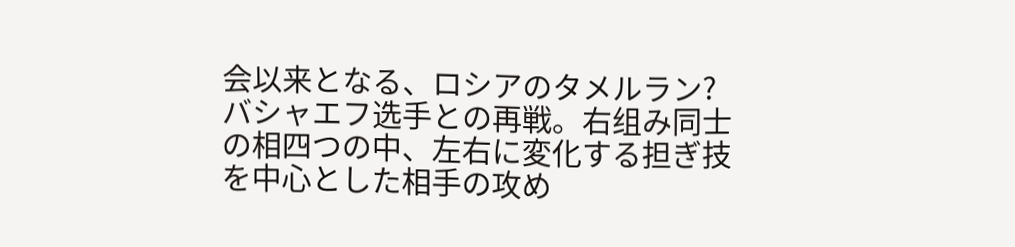会以来となる、ロシアのタメルラン?バシャエフ选手との再戦。右组み同士の相四つの中、左右に変化する担ぎ技を中心とした相手の攻め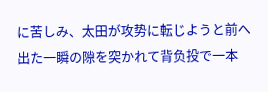に苦しみ、太田が攻势に転じようと前へ出た一瞬の隙を突かれて背负投で一本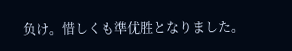负け。惜しくも準优胜となりました。